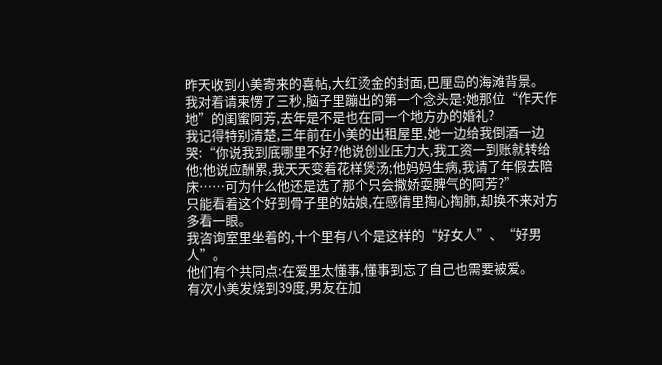昨天收到小美寄来的喜帖,大红烫金的封面,巴厘岛的海滩背景。
我对着请柬愣了三秒,脑子里蹦出的第一个念头是:她那位“作天作地”的闺蜜阿芳,去年是不是也在同一个地方办的婚礼?
我记得特别清楚,三年前在小美的出租屋里,她一边给我倒酒一边哭:“你说我到底哪里不好?他说创业压力大,我工资一到账就转给他;他说应酬累,我天天变着花样煲汤;他妈妈生病,我请了年假去陪床……可为什么他还是选了那个只会撒娇耍脾气的阿芳?”
只能看着这个好到骨子里的姑娘,在感情里掏心掏肺,却换不来对方多看一眼。
我咨询室里坐着的,十个里有八个是这样的“好女人”、“好男人”。
他们有个共同点:在爱里太懂事,懂事到忘了自己也需要被爱。
有次小美发烧到39度,男友在加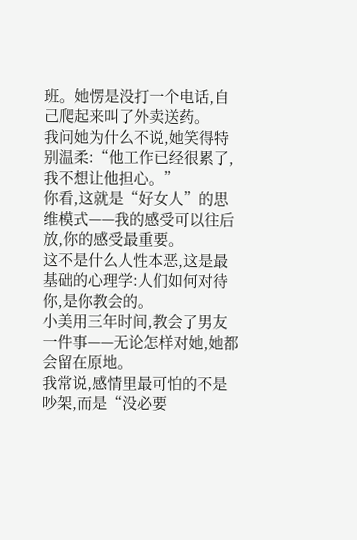班。她愣是没打一个电话,自己爬起来叫了外卖送药。
我问她为什么不说,她笑得特别温柔:“他工作已经很累了,我不想让他担心。”
你看,这就是“好女人”的思维模式——我的感受可以往后放,你的感受最重要。
这不是什么人性本恶,这是最基础的心理学:人们如何对待你,是你教会的。
小美用三年时间,教会了男友一件事——无论怎样对她,她都会留在原地。
我常说,感情里最可怕的不是吵架,而是“没必要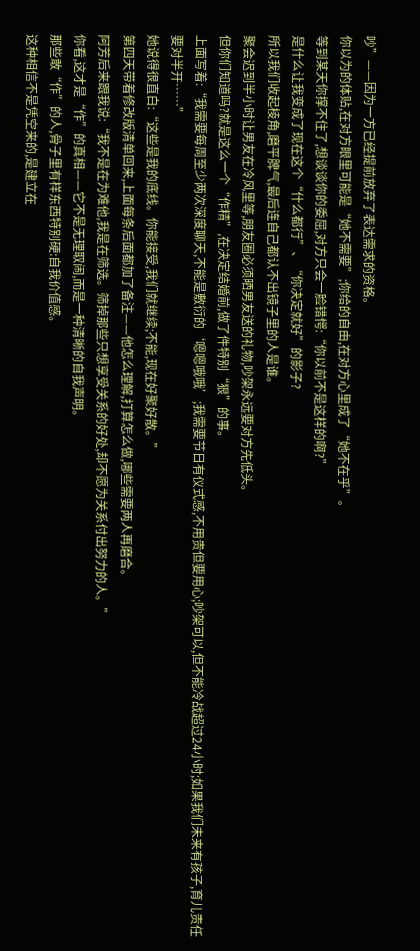吵”——因为一方已经提前放弃了表达需求的资格。
你以为的体贴,在对方眼里可能是“她不需要”;你给的自由,在对方心里成了“她不在乎”。
等到某天你撑不住了,想谈谈你的委屈,对方只会一脸错愕:“你以前不是这样的啊?”
是什么让我变成了现在这个“什么都行”、“你决定就好”的影子?
所以我们收起棱角,磨平脾气,最后连自己都认不出镜子里的人是谁。
聚会迟到半小时让男友在冷风里等,朋友圈必须晒男友送的礼物,吵架永远要对方先低头。
但你们知道吗?就是这么一个“作精”,在决定结婚前,做了件特别“狠”的事。
上面写着:“我需要每周至少两次深度聊天,不能是敷衍的‘嗯嗯哦哦’;我需要节日有仪式感,不用贵但要用心;吵架可以,但不能冷战超过24小时;如果我们未来有孩子,育儿责任要对半开……”
她说得很直白:“这些是我的底线。你能接受,我们就继续;不能,现在好聚好散。”
第四天带着修改版清单回来,上面每条后面都加了备注——他怎么理解,打算怎么做,哪些需要两人再磨合。
阿芳后来跟我说:“我不是在为难他,我是在筛选。筛掉那些只想享受关系的好处,却不愿为关系付出努力的人。”
你看,这才是“作”的真相——它不是无理取闹,而是一种清晰的自我声明。
那些敢“作”的人,骨子里有样东西特别硬:自我价值感。
这种相信不是凭空来的,是建立在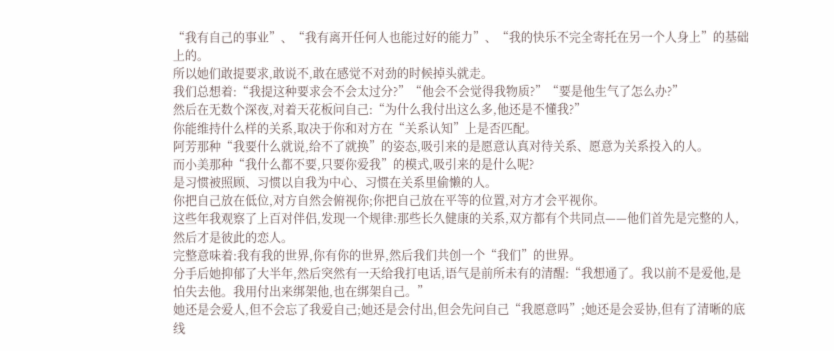“我有自己的事业”、“我有离开任何人也能过好的能力”、“我的快乐不完全寄托在另一个人身上”的基础上的。
所以她们敢提要求,敢说不,敢在感觉不对劲的时候掉头就走。
我们总想着:“我提这种要求会不会太过分?”“他会不会觉得我物质?”“要是他生气了怎么办?”
然后在无数个深夜,对着天花板问自己:“为什么我付出这么多,他还是不懂我?”
你能维持什么样的关系,取决于你和对方在“关系认知”上是否匹配。
阿芳那种“我要什么就说,给不了就换”的姿态,吸引来的是愿意认真对待关系、愿意为关系投入的人。
而小美那种“我什么都不要,只要你爱我”的模式,吸引来的是什么呢?
是习惯被照顾、习惯以自我为中心、习惯在关系里偷懒的人。
你把自己放在低位,对方自然会俯视你;你把自己放在平等的位置,对方才会平视你。
这些年我观察了上百对伴侣,发现一个规律:那些长久健康的关系,双方都有个共同点——他们首先是完整的人,然后才是彼此的恋人。
完整意味着:我有我的世界,你有你的世界,然后我们共创一个“我们”的世界。
分手后她抑郁了大半年,然后突然有一天给我打电话,语气是前所未有的清醒:“我想通了。我以前不是爱他,是怕失去他。我用付出来绑架他,也在绑架自己。”
她还是会爱人,但不会忘了我爱自己;她还是会付出,但会先问自己“我愿意吗”;她还是会妥协,但有了清晰的底线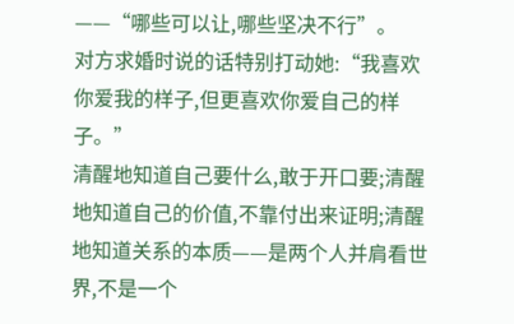——“哪些可以让,哪些坚决不行”。
对方求婚时说的话特别打动她:“我喜欢你爱我的样子,但更喜欢你爱自己的样子。”
清醒地知道自己要什么,敢于开口要;清醒地知道自己的价值,不靠付出来证明;清醒地知道关系的本质——是两个人并肩看世界,不是一个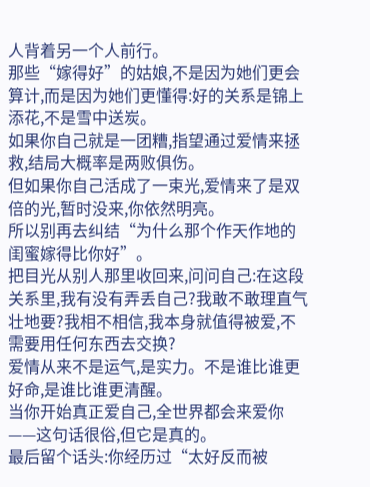人背着另一个人前行。
那些“嫁得好”的姑娘,不是因为她们更会算计,而是因为她们更懂得:好的关系是锦上添花,不是雪中送炭。
如果你自己就是一团糟,指望通过爱情来拯救,结局大概率是两败俱伤。
但如果你自己活成了一束光,爱情来了是双倍的光,暂时没来,你依然明亮。
所以别再去纠结“为什么那个作天作地的闺蜜嫁得比你好”。
把目光从别人那里收回来,问问自己:在这段关系里,我有没有弄丢自己?我敢不敢理直气壮地要?我相不相信,我本身就值得被爱,不需要用任何东西去交换?
爱情从来不是运气,是实力。不是谁比谁更好命,是谁比谁更清醒。
当你开始真正爱自己,全世界都会来爱你——这句话很俗,但它是真的。
最后留个话头:你经历过“太好反而被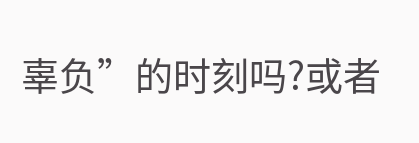辜负”的时刻吗?或者